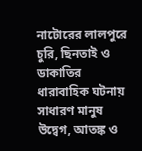নাটোরের লালপুরে চুরি, ছিনতাই ও ডাকাতির ধারাবাহিক ঘটনায় সাধারণ মানুষ উদ্বেগ, আতঙ্ক ও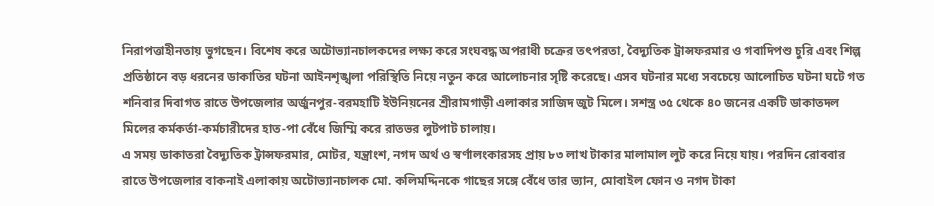নিরাপত্তাহীনতায় ভুগছেন। বিশেষ করে অটোভ্যানচালকদের লক্ষ্য করে সংঘবদ্ধ অপরাধী চক্রের তৎপরতা, বৈদ্যুতিক ট্রান্সফরমার ও গবাদিপশু চুরি এবং শিল্প প্রতিষ্ঠানে বড় ধরনের ডাকাতির ঘটনা আইনশৃঙ্খলা পরিস্থিতি নিয়ে নতুন করে আলোচনার সৃষ্টি করেছে। এসব ঘটনার মধ্যে সবচেয়ে আলোচিত ঘটনা ঘটে গত শনিবার দিবাগত রাতে উপজেলার অর্জুনপুর-বরমহাটি ইউনিয়নের শ্রীরামগাড়ী এলাকার সাজিদ জুট মিলে। সশস্ত্র ৩৫ থেকে ৪০ জনের একটি ডাকাতদল মিলের কর্মকর্তা-কর্মচারীদের হাত-পা বেঁধে জিম্মি করে রাতভর লুটপাট চালায়।
এ সময় ডাকাতরা বৈদ্যুতিক ট্রান্সফরমার, মোটর, যন্ত্রাংশ, নগদ অর্থ ও স্বর্ণালংকারসহ প্রায় ৮৩ লাখ টাকার মালামাল লুট করে নিয়ে যায়। পরদিন রোববার রাতে উপজেলার বাকনাই এলাকায় অটোভ্যানচালক মো. কলিমদ্দিনকে গাছের সঙ্গে বেঁধে তার ভ্যান, মোবাইল ফোন ও নগদ টাকা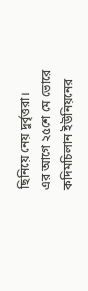ছিনিয়ে নেয় দুর্বৃত্তরা।
এর আগে ২৫শে মে ভোরে কদিমচিলান ইউনিয়নের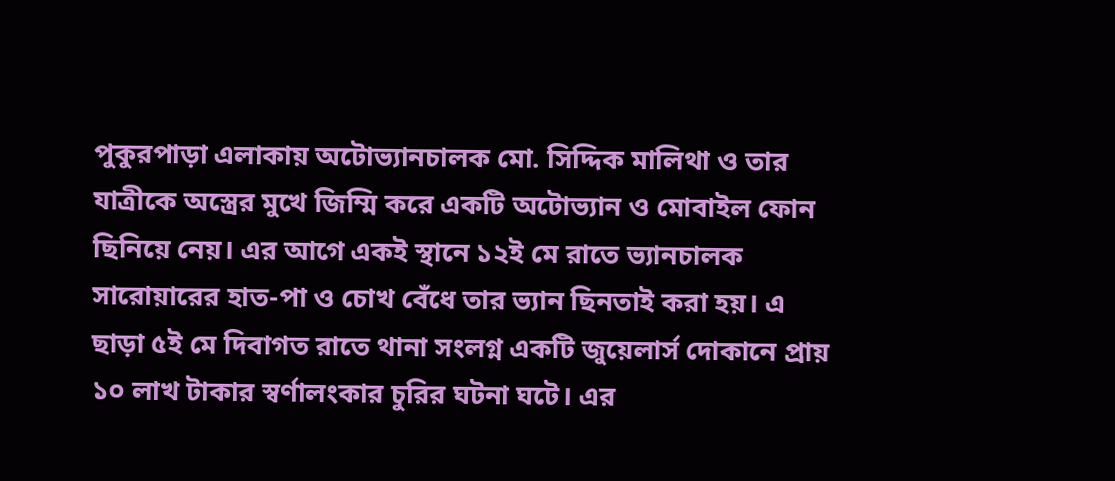পুকুরপাড়া এলাকায় অটোভ্যানচালক মো. সিদ্দিক মালিথা ও তার যাত্রীকে অস্ত্রের মুখে জিম্মি করে একটি অটোভ্যান ও মোবাইল ফোন ছিনিয়ে নেয়। এর আগে একই স্থানে ১২ই মে রাতে ভ্যানচালক সারোয়ারের হাত-পা ও চোখ বেঁধে তার ভ্যান ছিনতাই করা হয়। এ ছাড়া ৫ই মে দিবাগত রাতে থানা সংলগ্ন একটি জুয়েলার্স দোকানে প্রায় ১০ লাখ টাকার স্বর্ণালংকার চুরির ঘটনা ঘটে। এর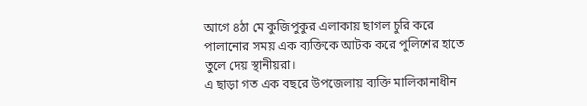আগে ৪ঠা মে কুজিপুকুর এলাকায় ছাগল চুরি করে পালানোর সময় এক ব্যক্তিকে আটক করে পুলিশের হাতে তুলে দেয় স্থানীয়রা।
এ ছাড়া গত এক বছরে উপজেলায় ব্যক্তি মালিকানাধীন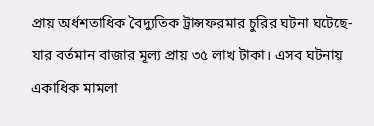প্রায় অর্ধশতাধিক বৈদ্যুতিক ট্রান্সফরমার চুরির ঘটনা ঘটেছে- যার বর্তমান বাজার মূল্য প্রায় ৩৫ লাখ টাকা। এসব ঘটনায় একাধিক মামলা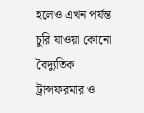হলেও এখন পর্যন্ত চুরি যাওয়া কোনো বৈদ্যুতিক ট্রান্সফরমার ও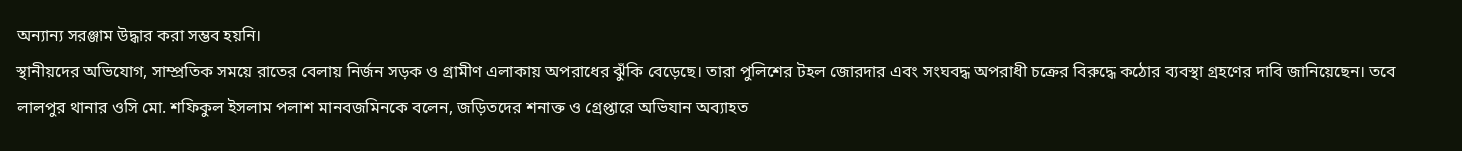অন্যান্য সরঞ্জাম উদ্ধার করা সম্ভব হয়নি।
স্থানীয়দের অভিযোগ, সাম্প্রতিক সময়ে রাতের বেলায় নির্জন সড়ক ও গ্রামীণ এলাকায় অপরাধের ঝুঁকি বেড়েছে। তারা পুলিশের টহল জোরদার এবং সংঘবদ্ধ অপরাধী চক্রের বিরুদ্ধে কঠোর ব্যবস্থা গ্রহণের দাবি জানিয়েছেন। তবে লালপুর থানার ওসি মো. শফিকুল ইসলাম পলাশ মানবজমিনকে বলেন, জড়িতদের শনাক্ত ও গ্রেপ্তারে অভিযান অব্যাহত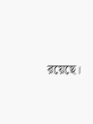রয়েছে।